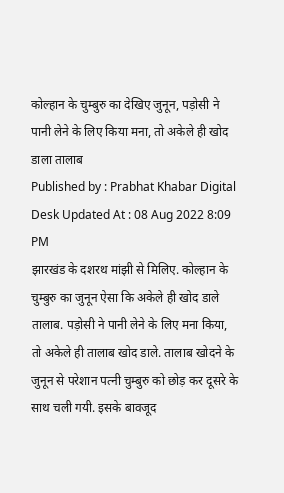कोल्हान के चुम्बुरु का देखिए जुनून, पड़ोसी ने पानी लेने के लिए किया मना, तो अकेले ही खोद डाला तालाब
Published by : Prabhat Khabar Digital Desk Updated At : 08 Aug 2022 8:09 PM
झारखंड के दशरथ मांझी से मिलिए. कोल्हान के चुम्बुरु का जुनून ऐसा कि अकेले ही खोद डाले तालाब. पड़ोसी ने पानी लेने के लिए मना किया, तो अकेले ही तालाब खोद डाले. तालाब खोदने के जुनून से परेशान पत्नी चुम्बुरु को छोड़ कर दूसरे के साथ चली गयी. इसके बावजूद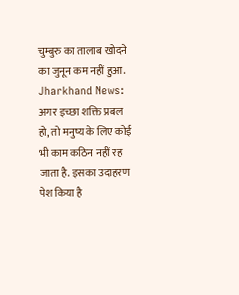चुम्बुरु का तालाब खोदने का जुनून कम नहीं हुआ.
Jharkhand News: अगर इच्छा शक्ति प्रबल हो, तो मनुष्य के लिए कोई भी काम कठिन नहीं रह जाता है. इसका उदाहरण पेश किया है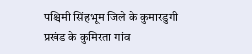पश्चिमी सिंहभूम जिले के कुमारडुगी प्रखंड के कुमिरता गांव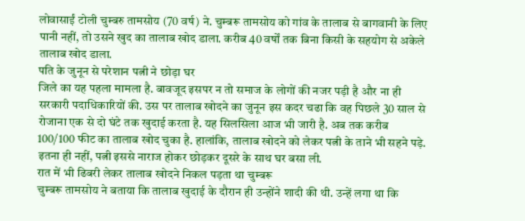लोवासाईं टोली चुम्बरु तामसोय (70 वर्ष) ने. चुम्बरू तामसोय को गांव के तालाब से बागवानी के लिए पानी नहीं, तो उसने खुद का तालाब खोद डाला. करीब 40 वर्षों तक बिना किसी के सहयोग से अकेले तालाब खोद डाला.
पति के जुनून से परेशान पत्नी ने छोड़ा घर
जिले का यह पहला मामला है. बावजूद इसपर न तो समाज के लोगों की नजर पड़ी है और ना ही सरकारी पदाधिकारियों की. उस पर तालाब खोदने का जुनून इस कदर चढा कि वह पिछले 30 साल से रोजाना एक से दो घंटे तक खुदाई करता है. यह सिलसिला आज भी जारी है. अब तक करीब 100/100 फीट का तालाब खोद चुका है. हालांकि, तालाब खोदने को लेकर पत्नी के ताने भी सहने पड़े. इतना ही नहीं, पत्नी इससे नाराज होकर छोड़कर दूसरे के साथ घर बसा ली.
रात में भी ढिबरी लेकर तालाब खोदने निकल पड़ता था चुम्बरू
चुम्बरू तामसोय ने बताया कि तालाब खुदाई के दौरान ही उन्होंने शादी की थी. उन्हें लगा था कि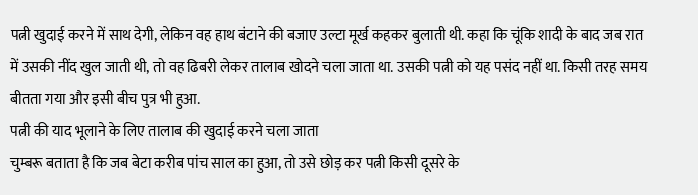पत्नी खुदाई करने में साथ देगी, लेकिन वह हाथ बंटाने की बजाए उल्टा मूर्ख कहकर बुलाती थी. कहा कि चूंकि शादी के बाद जब रात में उसकी नींद खुल जाती थी, तो वह ढिबरी लेकर तालाब खोदने चला जाता था. उसकी पत्नी को यह पसंद नहीं था. किसी तरह समय बीतता गया और इसी बीच पुत्र भी हुआ.
पत्नी की याद भूलाने के लिए तालाब की खुदाई करने चला जाता
चुम्बरू बताता है कि जब बेटा करीब पांच साल का हुआ, तो उसे छोड़ कर पत्नी किसी दूसरे के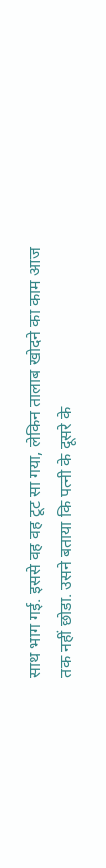साथ भाग गई. इससे वह वह टूट सा गया, लेकिन तालाब खोदने का काम आज तक नहीं छोडा. उसने बताया कि पत्नी के दूसरे के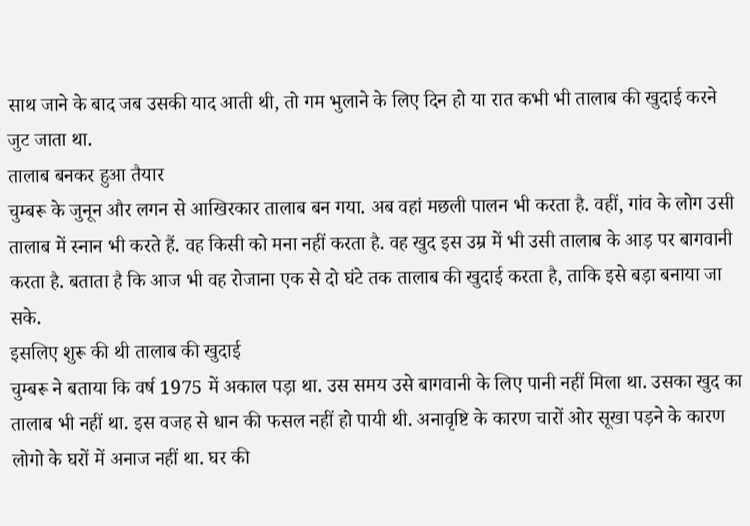साथ जाने के बाद जब उसकी याद आती थी, तो गम भुलाने के लिए दिन हो या रात कभी भी तालाब की खुदाई करने जुट जाता था.
तालाब बनकर हुआ तैयार
चुम्बरू के जुनून और लगन से आखिरकार तालाब बन गया. अब वहां मछली पालन भी करता है. वहीं, गांव के लोग उसी तालाब में स्नान भी करते हैं. वह किसी को मना नहीं करता है. वह खुद इस उम्र में भी उसी तालाब के आड़ पर बागवानी करता है. बताता है कि आज भी वह रोजाना एक से दो घंटे तक तालाब की खुदाई करता है, ताकि इसे बड़ा बनाया जा सके.
इसलिए शुरू की थी तालाब की खुदाई
चुम्बरू ने बताया कि वर्ष 1975 में अकाल पड़ा था. उस समय उसे बागवानी के लिए पानी नहीं मिला था. उसका खुद का तालाब भी नहीं था. इस वजह से धान की फसल नहीं हो पायी थी. अनावृष्टि के कारण चारों ओर सूखा पड़ने के कारण लोगो के घरों में अनाज नहीं था. घर की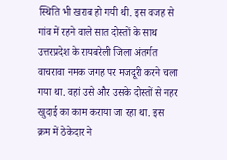स्थिति भी खराब हो गयी थी. इस वजह से गांव में रहने वाले सात दोस्तों के साथ उत्तरप्रदेश के रायबरेली जिला अंतर्गत वाचरावा नमक जगह पर मजदूरी करने चला गया था. वहां उसे और उसके दोस्तों से नहर खुदाई का काम कराया जा रहा था. इस क्रम में ठेकेदार ने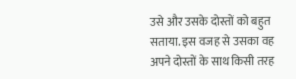उसे और उसके दोस्तों को बहुत सताया. इस वजह से उसका वह अपने दोस्तों के साथ किसी तरह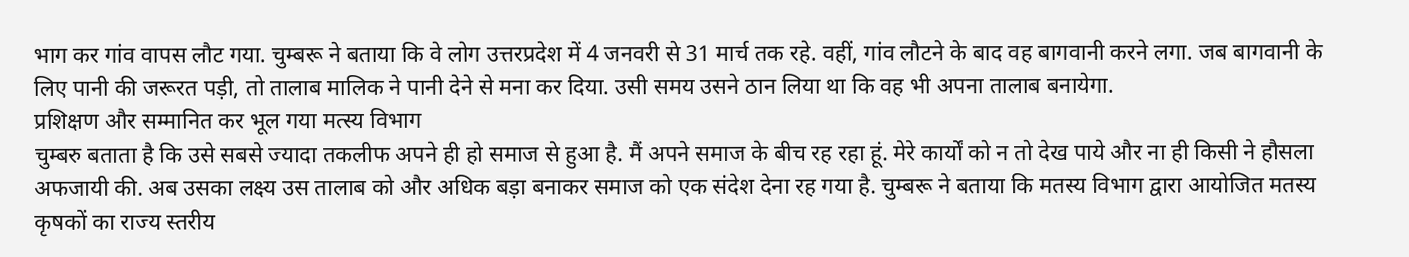भाग कर गांव वापस लौट गया. चुम्बरू ने बताया कि वे लोग उत्तरप्रदेश में 4 जनवरी से 31 मार्च तक रहे. वहीं, गांव लौटने के बाद वह बागवानी करने लगा. जब बागवानी के लिए पानी की जरूरत पड़ी, तो तालाब मालिक ने पानी देने से मना कर दिया. उसी समय उसने ठान लिया था कि वह भी अपना तालाब बनायेगा.
प्रशिक्षण और सम्मानित कर भूल गया मत्स्य विभाग
चुम्बरु बताता है कि उसे सबसे ज्यादा तकलीफ अपने ही हो समाज से हुआ है. मैं अपने समाज के बीच रह रहा हूं. मेरे कार्यों को न तो देख पाये और ना ही किसी ने हौसला अफजायी की. अब उसका लक्ष्य उस तालाब को और अधिक बड़ा बनाकर समाज को एक संदेश देना रह गया है. चुम्बरू ने बताया कि मतस्य विभाग द्वारा आयोजित मतस्य कृषकों का राज्य स्तरीय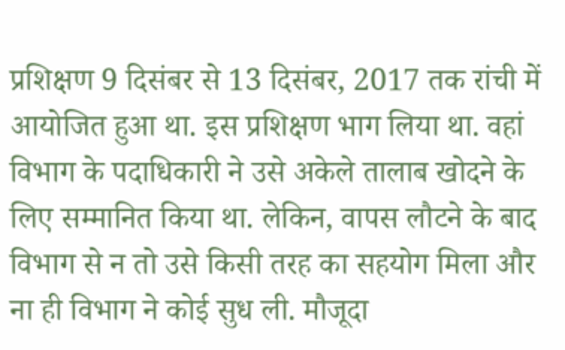प्रशिक्षण 9 दिसंबर से 13 दिसंबर, 2017 तक रांची में आयोजित हुआ था. इस प्रशिक्षण भाग लिया था. वहां विभाग के पदाधिकारी ने उसे अकेले तालाब खोदने के लिए सम्मानित किया था. लेकिन, वापस लौटने के बाद विभाग से न तो उसे किसी तरह का सहयोग मिला और ना ही विभाग ने कोई सुध ली. मौजूदा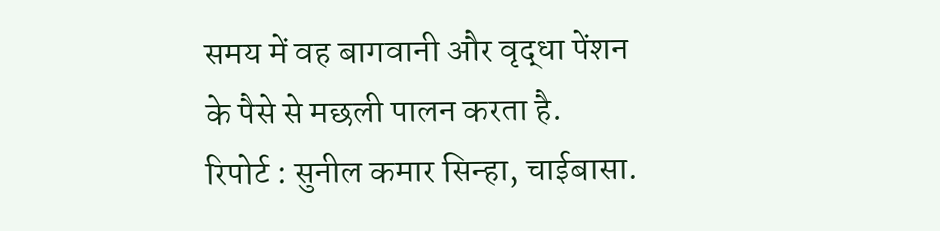समय में वह बागवानी और वृद्धा पेंशन के पैसे से मछली पालन करता है.
रिपोर्ट : सुनील कमार सिन्हा, चाईबासा.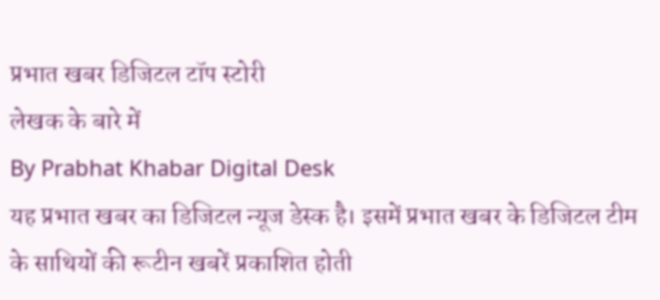प्रभात खबर डिजिटल टॉप स्टोरी
लेखक के बारे में
By Prabhat Khabar Digital Desk
यह प्रभात खबर का डिजिटल न्यूज डेस्क है। इसमें प्रभात खबर के डिजिटल टीम के साथियों की रूटीन खबरें प्रकाशित होती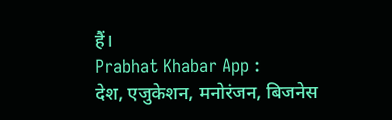हैं।
Prabhat Khabar App :
देश, एजुकेशन, मनोरंजन, बिजनेस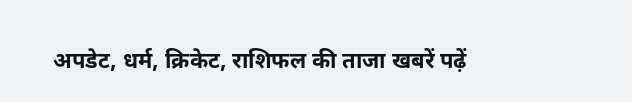अपडेट, धर्म, क्रिकेट, राशिफल की ताजा खबरें पढ़ें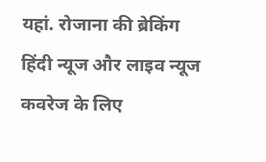यहां. रोजाना की ब्रेकिंग हिंदी न्यूज और लाइव न्यूज कवरेज के लिए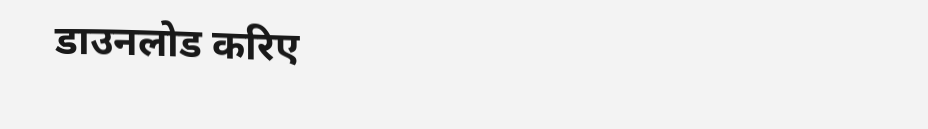डाउनलोड करिए